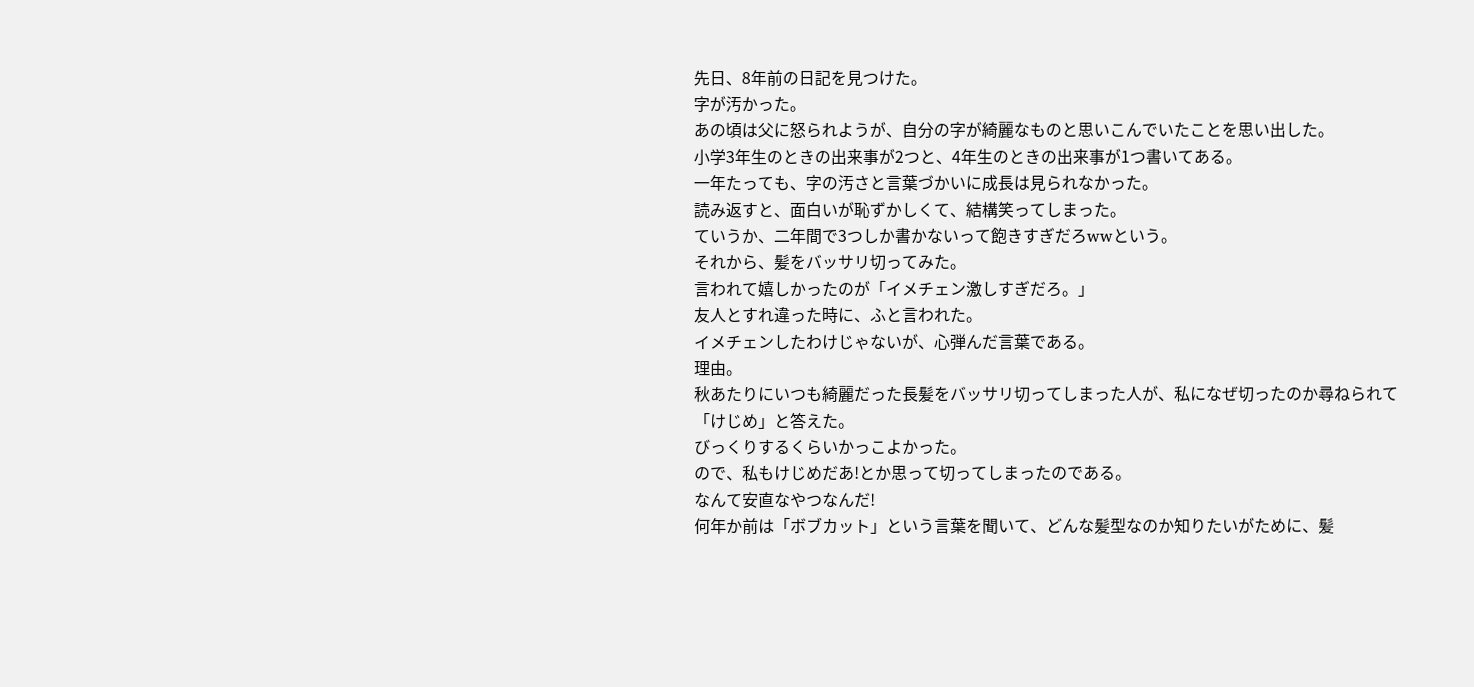先日、8年前の日記を見つけた。
字が汚かった。
あの頃は父に怒られようが、自分の字が綺麗なものと思いこんでいたことを思い出した。
小学3年生のときの出来事が2つと、4年生のときの出来事が1つ書いてある。
一年たっても、字の汚さと言葉づかいに成長は見られなかった。
読み返すと、面白いが恥ずかしくて、結構笑ってしまった。
ていうか、二年間で3つしか書かないって飽きすぎだろwwという。
それから、髪をバッサリ切ってみた。
言われて嬉しかったのが「イメチェン激しすぎだろ。」
友人とすれ違った時に、ふと言われた。
イメチェンしたわけじゃないが、心弾んだ言葉である。
理由。
秋あたりにいつも綺麗だった長髪をバッサリ切ってしまった人が、私になぜ切ったのか尋ねられて
「けじめ」と答えた。
びっくりするくらいかっこよかった。
ので、私もけじめだあ!とか思って切ってしまったのである。
なんて安直なやつなんだ!
何年か前は「ボブカット」という言葉を聞いて、どんな髪型なのか知りたいがために、髪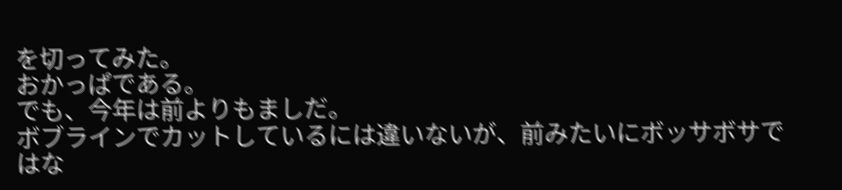を切ってみた。
おかっぱである。
でも、今年は前よりもましだ。
ボブラインでカットしているには違いないが、前みたいにボッサボサではな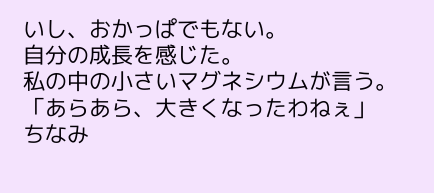いし、おかっぱでもない。
自分の成長を感じた。
私の中の小さいマグネシウムが言う。
「あらあら、大きくなったわねぇ」
ちなみ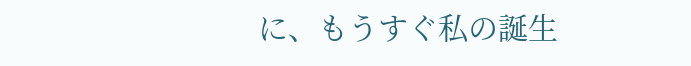に、もうすぐ私の誕生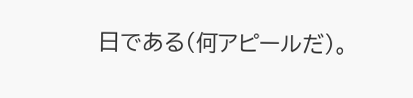日である(何アピールだ)。